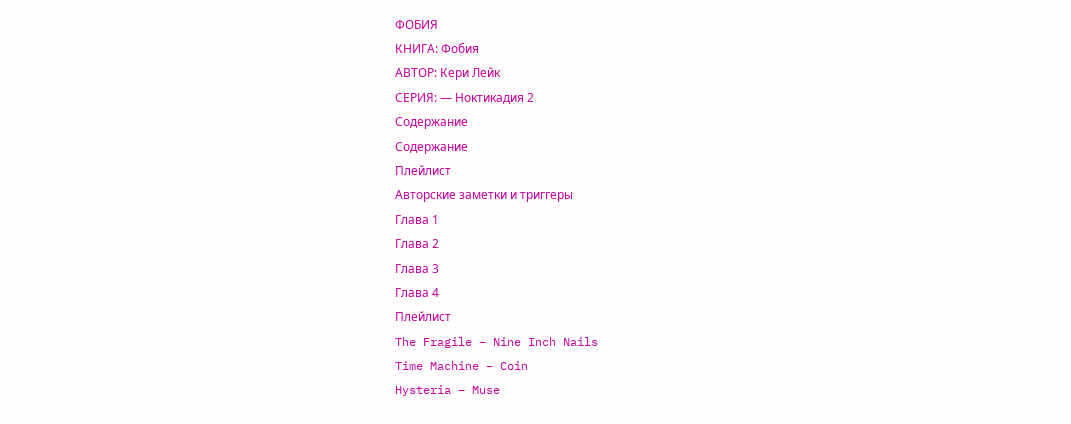ФОБИЯ
КНИГА: Фобия
АВТОР: Кери Лейк
СЕРИЯ: — Ноктикадия 2
Содержание
Содержание
Плейлист
Авторские заметки и триггеры
Глава 1
Глава 2
Глава 3
Глава 4
Плейлист
The Fragile – Nine Inch Nails
Time Machine – Coin
Hysteria – Muse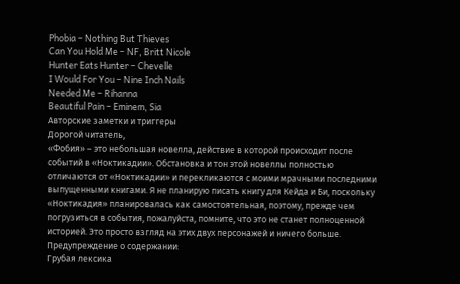Phobia – Nothing But Thieves
Can You Hold Me – NF, Britt Nicole
Hunter Eats Hunter – Chevelle
I Would For You – Nine Inch Nails
Needed Me – Rihanna
Beautiful Pain – Eminem, Sia
Авторские заметки и триггеры
Дорогой читатель,
«Фобия» – это небольшая новелла, действие в которой происходит после событий в «Ноктикадии». Обстановка и тон этой новеллы полностью отличаются от «Ноктикадии» и перекликаются с моими мрачными последними выпущенными книгами. Я не планирую писать книгу для Кейда и Би, поскольку «Ноктикадия» планировалась как самостоятельная, поэтому, прежде чем погрузиться в события, пожалуйста, помните, что это не станет полноценной историей. Это просто взгляд на этих двух персонажей и ничего больше.
Предупреждение о содержании:
Грубая лексика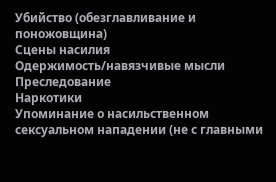Убийство (обезглавливание и поножовщина)
Сцены насилия
Одержимость/навязчивые мысли
Преследование
Наркотики
Упоминание о насильственном сексуальном нападении (не с главными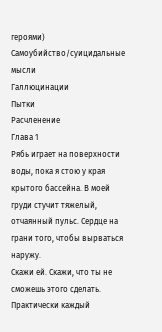героями)
Самоубийство/суицидальные мысли
Галлюцинации
Пытки
Расчленение
Глава 1
Рябь играет на поверхности воды, пока я стою у края крытого бассейна. В моей груди стучит тяжелый, отчаянный пульс. Сердце на грани того, чтобы вырваться наружу.
Скажи ей. Скажи, что ты не сможешь этого сделать.
Практически каждый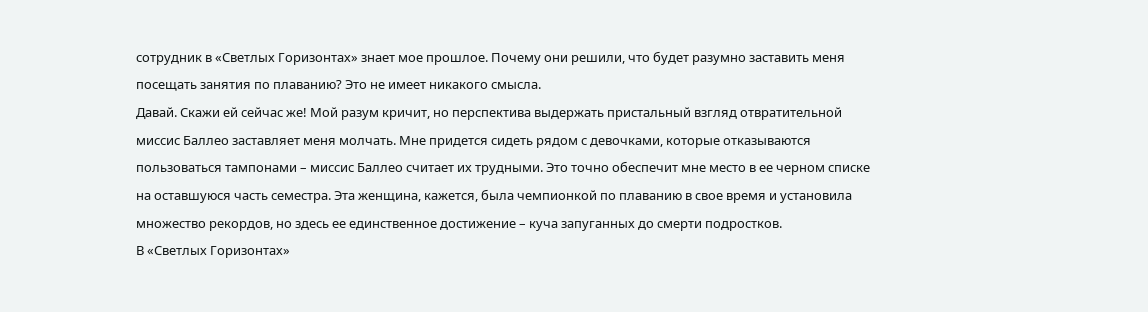сотрудник в «Светлых Горизонтах» знает мое прошлое. Почему они решили, что будет разумно заставить меня посещать занятия по плаванию? Это не имеет никакого смысла.
Давай. Скажи ей сейчас же! Мой разум кричит, но перспектива выдержать пристальный взгляд отвратительной миссис Баллео заставляет меня молчать. Мне придется сидеть рядом с девочками, которые отказываются пользоваться тампонами – миссис Баллео считает их трудными. Это точно обеспечит мне место в ее черном списке на оставшуюся часть семестра. Эта женщина, кажется, была чемпионкой по плаванию в свое время и установила множество рекордов, но здесь ее единственное достижение – куча запуганных до смерти подростков.
В «Светлых Горизонтах»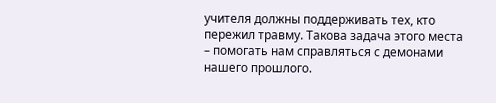учителя должны поддерживать тех, кто пережил травму. Такова задача этого места – помогать нам справляться с демонами нашего прошлого.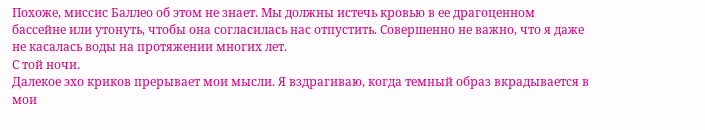Похоже, миссис Баллео об этом не знает. Мы должны истечь кровью в ее драгоценном бассейне или утонуть, чтобы она согласилась нас отпустить. Совершенно не важно, что я даже не касалась воды на протяжении многих лет.
С той ночи.
Далекое эхо криков прерывает мои мысли. Я вздрагиваю, когда темный образ вкрадывается в мои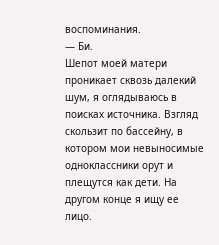воспоминания.
— Би.
Шепот моей матери проникает сквозь далекий шум, я оглядываюсь в поисках источника. Взгляд скользит по бассейну, в котором мои невыносимые одноклассники орут и плещутся как дети. На другом конце я ищу ее лицо.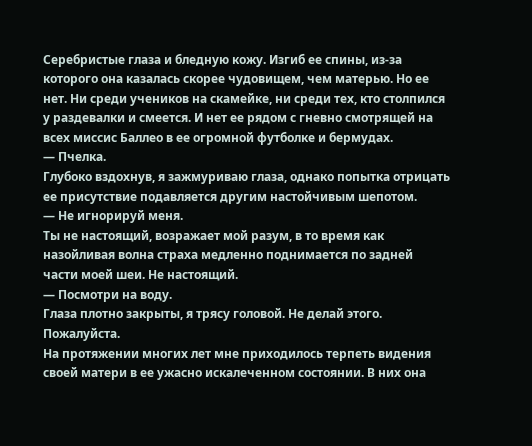Серебристые глаза и бледную кожу. Изгиб ее спины, из-за которого она казалась скорее чудовищем, чем матерью. Но ее нет. Ни среди учеников на скамейке, ни среди тех, кто столпился у раздевалки и смеется. И нет ее рядом с гневно смотрящей на всех миссис Баллео в ее огромной футболке и бермудах.
— Пчелка.
Глубоко вздохнув, я зажмуриваю глаза, однако попытка отрицать ее присутствие подавляется другим настойчивым шепотом.
— Не игнорируй меня.
Ты не настоящий, возражает мой разум, в то время как назойливая волна страха медленно поднимается по задней части моей шеи. Не настоящий.
— Посмотри на воду.
Глаза плотно закрыты, я трясу головой. Не делай этого. Пожалуйста.
На протяжении многих лет мне приходилось терпеть видения своей матери в ее ужасно искалеченном состоянии. В них она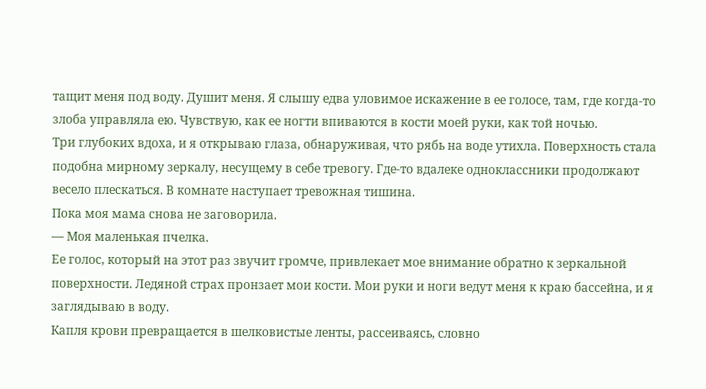тащит меня под воду. Душит меня. Я слышу едва уловимое искажение в ее голосе, там, где когда-то злоба управляла ею. Чувствую, как ее ногти впиваются в кости моей руки, как той ночью.
Три глубоких вдоха, и я открываю глаза, обнаруживая, что рябь на воде утихла. Поверхность стала подобна мирному зеркалу, несущему в себе тревогу. Где-то вдалеке одноклассники продолжают весело плескаться. В комнате наступает тревожная тишина.
Пока моя мама снова не заговорила.
— Моя маленькая пчелка.
Ее голос, который на этот раз звучит громче, привлекает мое внимание обратно к зеркальной поверхности. Ледяной страх пронзает мои кости. Мои руки и ноги ведут меня к краю бассейна, и я заглядываю в воду.
Капля крови превращается в шелковистые ленты, рассеиваясь, словно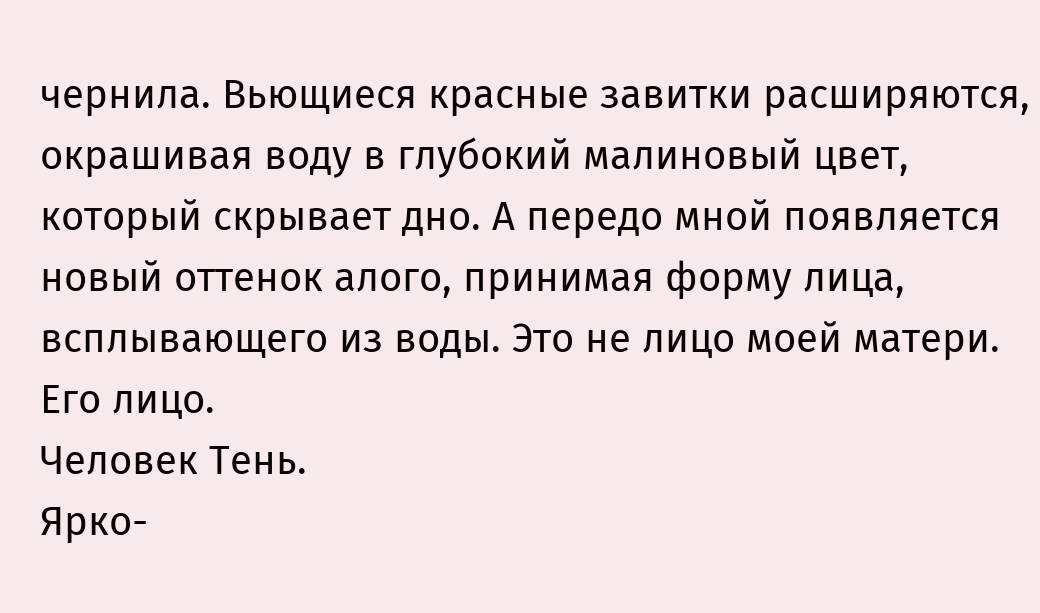чернила. Вьющиеся красные завитки расширяются, окрашивая воду в глубокий малиновый цвет, который скрывает дно. А передо мной появляется новый оттенок алого, принимая форму лица, всплывающего из воды. Это не лицо моей матери.
Его лицо.
Человек Тень.
Ярко-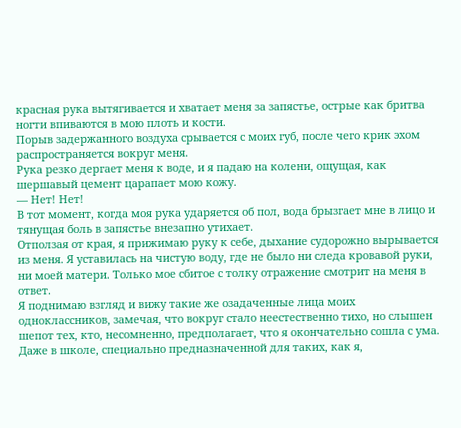красная рука вытягивается и хватает меня за запястье, острые как бритва ногти впиваются в мою плоть и кости.
Порыв задержанного воздуха срывается с моих губ, после чего крик эхом распространяется вокруг меня.
Рука резко дергает меня к воде, и я падаю на колени, ощущая, как шершавый цемент царапает мою кожу.
— Нет! Нет!
В тот момент, когда моя рука ударяется об пол, вода брызгает мне в лицо и тянущая боль в запястье внезапно утихает.
Отползая от края, я прижимаю руку к себе, дыхание судорожно вырывается из меня. Я уставилась на чистую воду, где не было ни следа кровавой руки, ни моей матери. Только мое сбитое с толку отражение смотрит на меня в ответ.
Я поднимаю взгляд и вижу такие же озадаченные лица моих одноклассников, замечая, что вокруг стало неестественно тихо, но слышен шепот тех, кто, несомненно, предполагает, что я окончательно сошла с ума. Даже в школе, специально предназначенной для таких, как я,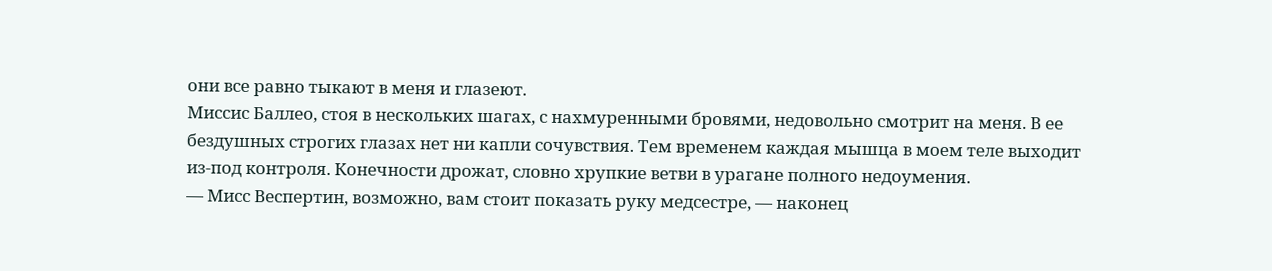они все равно тыкают в меня и глазеют.
Миссис Баллео, стоя в нескольких шагах, с нахмуренными бровями, недовольно смотрит на меня. В ее бездушных строгих глазах нет ни капли сочувствия. Тем временем каждая мышца в моем теле выходит из-под контроля. Конечности дрожат, словно хрупкие ветви в урагане полного недоумения.
— Мисс Веспертин, возможно, вам стоит показать руку медсестре, — наконец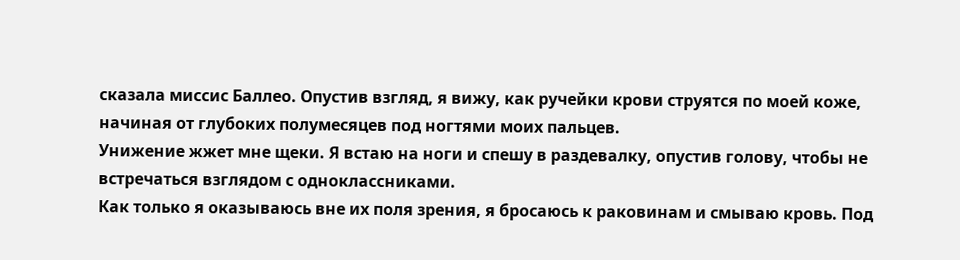сказала миссис Баллео. Опустив взгляд, я вижу, как ручейки крови струятся по моей коже, начиная от глубоких полумесяцев под ногтями моих пальцев.
Унижение жжет мне щеки. Я встаю на ноги и спешу в раздевалку, опустив голову, чтобы не встречаться взглядом с одноклассниками.
Как только я оказываюсь вне их поля зрения, я бросаюсь к раковинам и смываю кровь. Под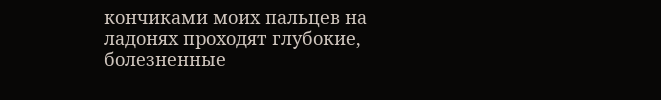кончиками моих пальцев на ладонях проходят глубокие, болезненные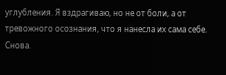углубления. Я вздрагиваю, но не от боли, а от тревожного осознания, что я нанесла их сама себе. Снова.